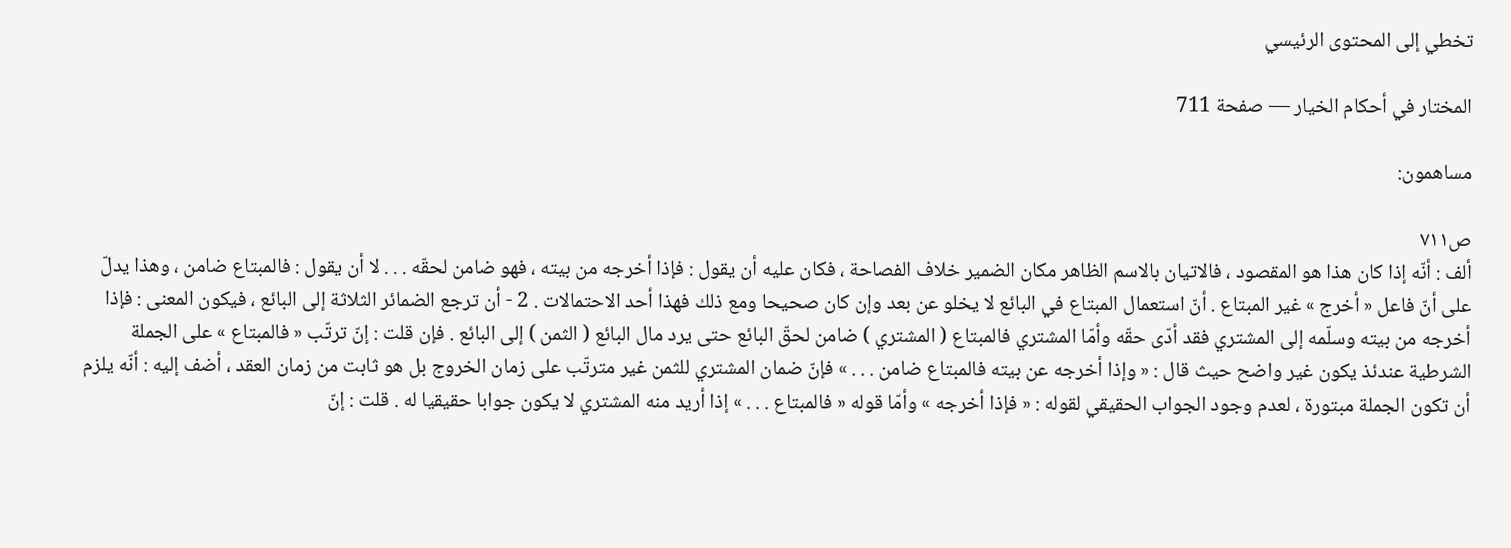تخطي إلى المحتوى الرئيسي

المختار في أحكام الخيار — صفحة 711

مساهمون:

ص٧١١
ألف : أنّه إذا كان هذا هو المقصود ، فالاتيان بالاسم الظاهر مكان الضمير خلاف الفصاحة ، فكان عليه أن يقول : فإذا أخرجه من بيته ، فهو ضامن لحقّه . . . لا أن يقول : فالمبتاع ضامن ، وهذا يدلّ على أنّ فاعل « أخرج » غير المبتاع . أنّ استعمال المبتاع في البائع لا يخلو عن بعد وإن كان صحيحا ومع ذلك فهذا أحد الاحتمالات . 2 - أن ترجع الضمائر الثلاثة إلى البائع ، فيكون المعنى : فإذا أخرجه من بيته وسلّمه إلى المشتري فقد أدّى حقّه وأمّا المشتري فالمبتاع ( المشتري ) ضامن لحقّ البائع حتى يرد مال البائع ( الثمن ) إلى البائع . فإن قلت : إنّ ترتّب « فالمبتاع » على الجملة الشرطية عندئذ يكون غير واضح حيث قال : « وإذا أخرجه عن بيته فالمبتاع ضامن . . . » فإنّ ضمان المشتري للثمن غير مترتّب على زمان الخروج بل هو ثابت من زمان العقد ، أضف إليه : أنّه يلزم أن تكون الجملة مبتورة ، لعدم وجود الجواب الحقيقي لقوله : « فإذا أخرجه » وأمّا قوله « فالمبتاع . . . » إذا أريد منه المشتري لا يكون جوابا حقيقيا له . قلت : إنّ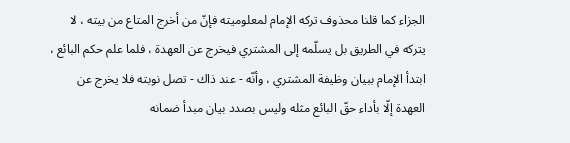الجزاء كما قلنا محذوف تركه الإمام لمعلوميته فإنّ من أخرج المتاع من بيته ، لا يتركه في الطريق بل يسلّمه إلى المشتري فيخرج عن العهدة ، فلما علم حكم البائع ، ابتدأ الإمام ببيان وظيفة المشتري ، وأنّه - عند ذاك - تصل نوبته فلا يخرج عن العهدة إلّا بأداء حقّ البائع مثله وليس بصدد بيان مبدأ ضمانه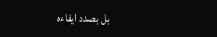بل بصدد ايفاءه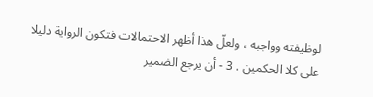لوظيفته وواجبه ، ولعلّ هذا أظهر الاحتمالات فتكون الرواية دليلا على كلا الحكمين . 3 - أن يرجع الضمير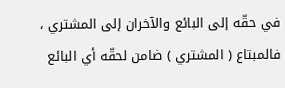في حقّه إلى البائع والآخران إلى المشتري ، فالمبتاع ( المشتري ) ضامن لحقّه أي البائع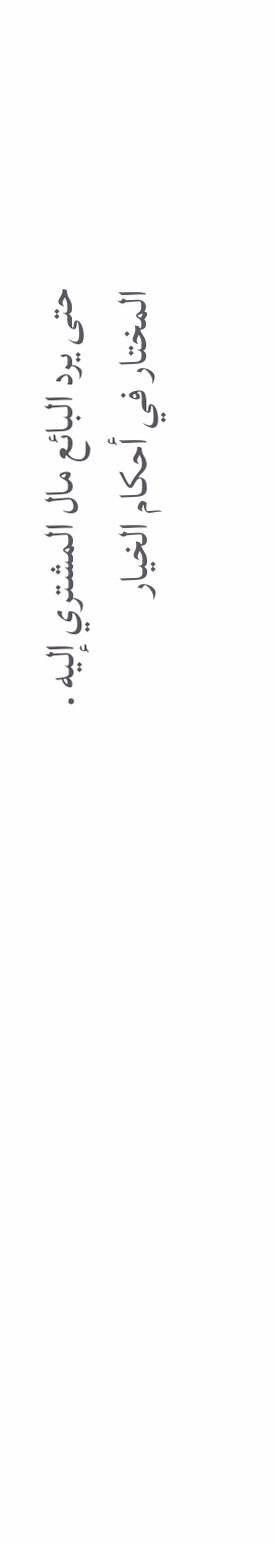حتى يرد البائع مال المشتري إليه .
المختار في أحكام الخيار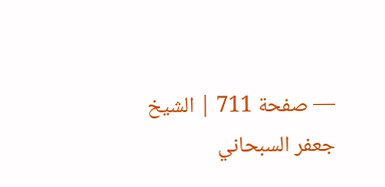— صفحة 711 | الشيخ جعفر السبحاني